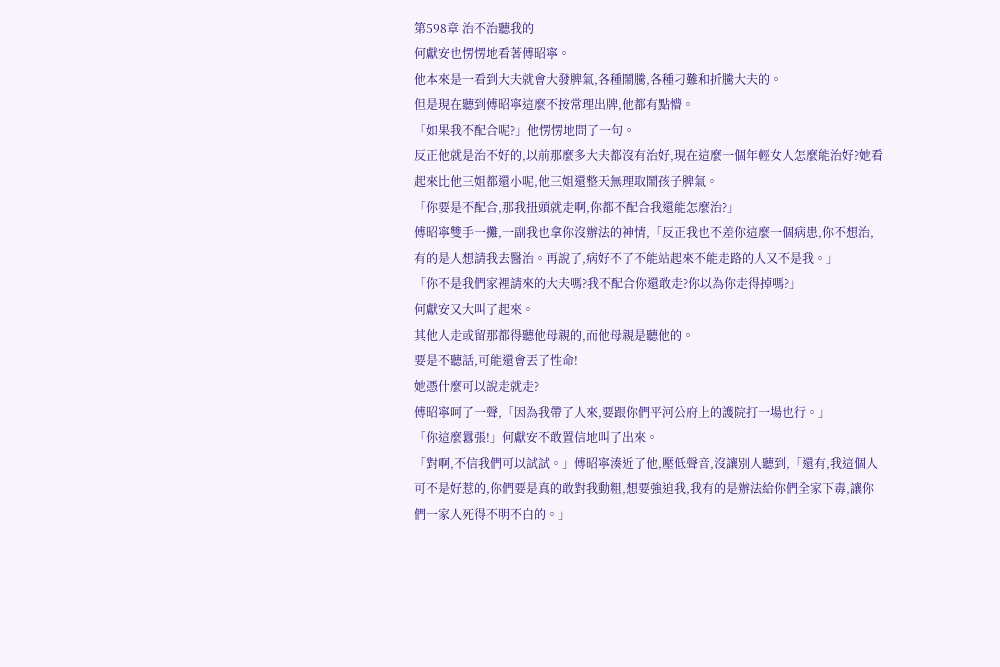第598章 治不治聽我的
何獻安也愣愣地看著傅昭寧。
他本來是一看到大夫就會大發脾氣,各種鬧騰,各種刁難和折騰大夫的。
但是現在聽到傅昭寧這麼不按常理出牌,他都有點懵。
「如果我不配合呢?」他愣愣地問了一句。
反正他就是治不好的,以前那麼多大夫都沒有治好,現在這麼一個年輕女人怎麼能治好?她看起來比他三姐都還小呢,他三姐還整天無理取鬧孩子脾氣。
「你要是不配合,那我扭頭就走啊,你都不配合我還能怎麼治?」
傅昭寧雙手一攤,一副我也拿你沒辦法的神情,「反正我也不差你這麼一個病患,你不想治,有的是人想請我去醫治。再說了,病好不了不能站起來不能走路的人又不是我。」
「你不是我們家裡請來的大夫嗎?我不配合你還敢走?你以為你走得掉嗎?」
何獻安又大叫了起來。
其他人走或留那都得聽他母親的,而他母親是聽他的。
要是不聽話,可能還會丟了性命!
她憑什麼可以說走就走?
傅昭寧呵了一聲,「因為我帶了人來,要跟你們平河公府上的護院打一場也行。」
「你這麼囂張!」何獻安不敢置信地叫了出來。
「對啊,不信我們可以試試。」傅昭寧湊近了他,壓低聲音,沒讓別人聽到,「還有,我這個人可不是好惹的,你們要是真的敢對我動粗,想要強迫我,我有的是辦法給你們全家下毒,讓你們一家人死得不明不白的。」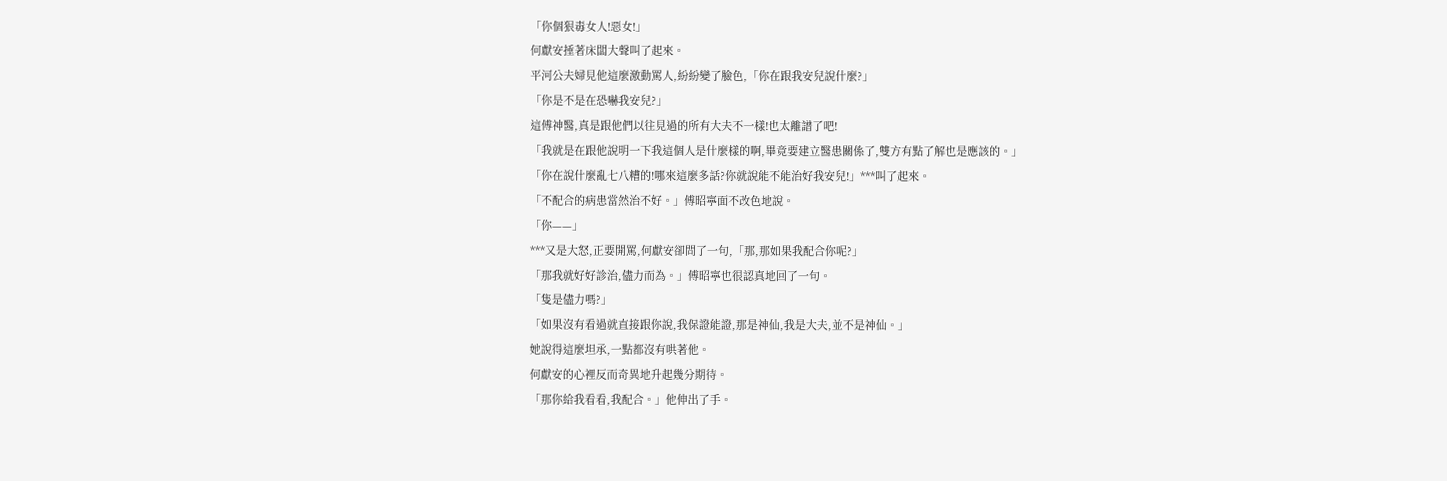「你個狠毒女人!惡女!」
何獻安捶著床闆大聲叫了起來。
平河公夫婦見他這麼激動罵人,紛紛變了臉色,「你在跟我安兒說什麼?」
「你是不是在恐嚇我安兒?」
這傅神醫,真是跟他們以往見過的所有大夫不一樣!也太離譜了吧!
「我就是在跟他說明一下我這個人是什麼樣的啊,畢竟要建立醫患關係了,雙方有點了解也是應該的。」
「你在說什麼亂七八糟的!哪來這麼多話?你就說能不能治好我安兒!」***叫了起來。
「不配合的病患當然治不好。」傅昭寧面不改色地說。
「你——」
***又是大怒,正要開罵,何獻安卻問了一句,「那,那如果我配合你呢?」
「那我就好好診治,儘力而為。」傅昭寧也很認真地回了一句。
「隻是儘力嗎?」
「如果沒有看過就直接跟你說,我保證能證,那是神仙,我是大夫,並不是神仙。」
她說得這麼坦承,一點都沒有哄著他。
何獻安的心裡反而奇異地升起幾分期待。
「那你給我看看,我配合。」他伸出了手。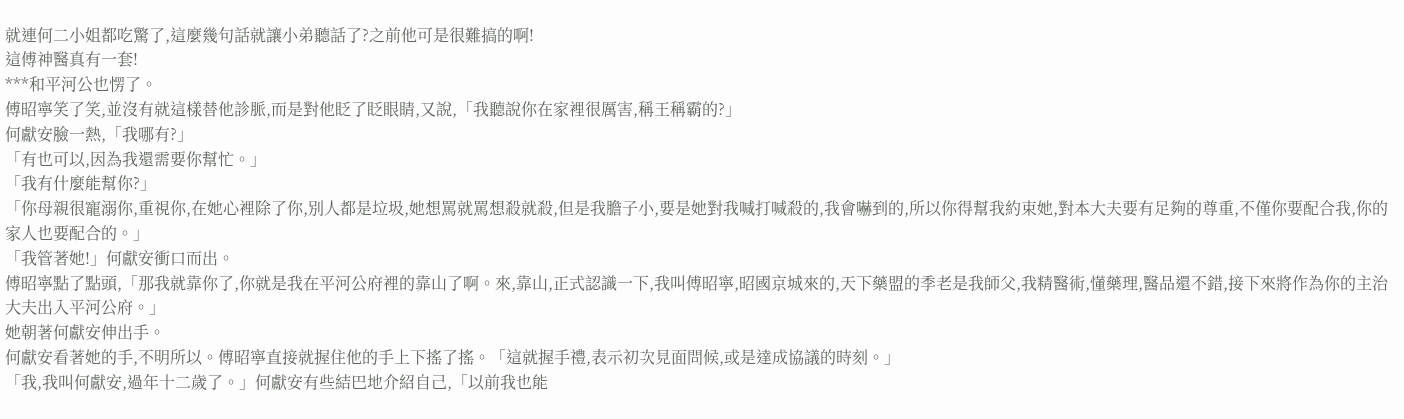就連何二小姐都吃驚了,這麼幾句話就讓小弟聽話了?之前他可是很難搞的啊!
這傅神醫真有一套!
***和平河公也愣了。
傅昭寧笑了笑,並沒有就這樣替他診脈,而是對他眨了眨眼睛,又說,「我聽說你在家裡很厲害,稱王稱霸的?」
何獻安臉一熱,「我哪有?」
「有也可以,因為我還需要你幫忙。」
「我有什麼能幫你?」
「你母親很寵溺你,重視你,在她心裡除了你,別人都是垃圾,她想罵就罵想殺就殺,但是我膽子小,要是她對我喊打喊殺的,我會嚇到的,所以你得幫我約束她,對本大夫要有足夠的尊重,不僅你要配合我,你的家人也要配合的。」
「我管著她!」何獻安衝口而出。
傅昭寧點了點頭,「那我就靠你了,你就是我在平河公府裡的靠山了啊。來,靠山,正式認識一下,我叫傅昭寧,昭國京城來的,天下藥盟的季老是我師父,我精醫術,懂藥理,醫品還不錯,接下來將作為你的主治大夫出入平河公府。」
她朝著何獻安伸出手。
何獻安看著她的手,不明所以。傅昭寧直接就握住他的手上下搖了搖。「這就握手禮,表示初次見面問候,或是達成協議的時刻。」
「我,我叫何獻安,過年十二歲了。」何獻安有些結巴地介紹自己,「以前我也能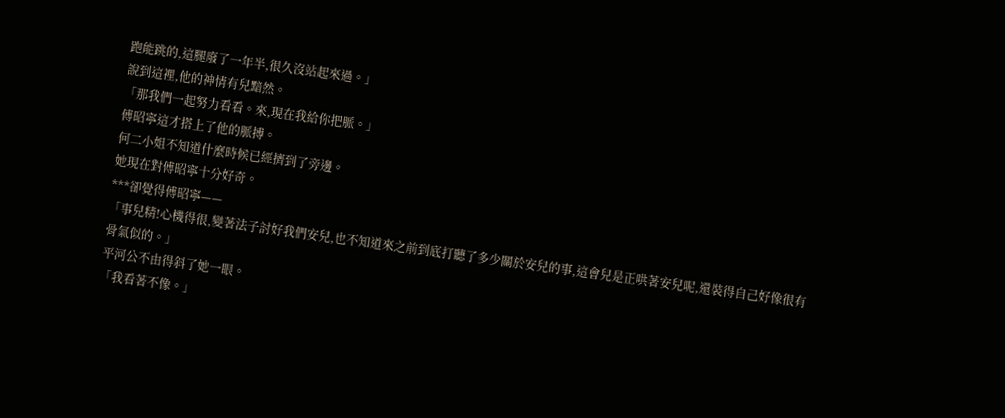跑能跳的,這腿廢了一年半,很久沒站起來過。」
說到這裡,他的神情有兒黯然。
「那我們一起努力看看。來,現在我給你把脈。」
傅昭寧這才搭上了他的脈搏。
何二小姐不知道什麼時候已經擠到了旁邊。
她現在對傅昭寧十分好奇。
***卻覺得傅昭寧——
「事兒精!心機得很,變著法子討好我們安兒,也不知道來之前到底打聽了多少關於安兒的事,這會兒是正哄著安兒呢,還裝得自己好像很有骨氣似的。」
平河公不由得斜了她一眼。
「我看著不像。」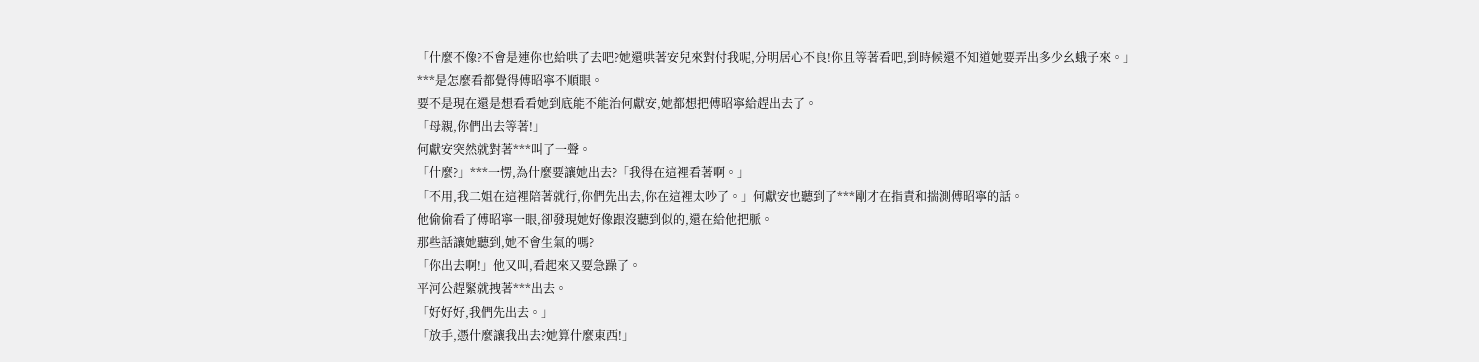「什麼不像?不會是連你也給哄了去吧?她還哄著安兒來對付我呢,分明居心不良!你且等著看吧,到時候還不知道她要弄出多少幺蛾子來。」
***是怎麼看都覺得傅昭寧不順眼。
要不是現在還是想看看她到底能不能治何獻安,她都想把傅昭寧給趕出去了。
「母親,你們出去等著!」
何獻安突然就對著***叫了一聲。
「什麼?」***一愣,為什麼要讓她出去?「我得在這裡看著啊。」
「不用,我二姐在這裡陪著就行,你們先出去,你在這裡太吵了。」何獻安也聽到了***剛才在指責和揣測傅昭寧的話。
他偷偷看了傅昭寧一眼,卻發現她好像跟沒聽到似的,還在給他把脈。
那些話讓她聽到,她不會生氣的嗎?
「你出去啊!」他又叫,看起來又要急躁了。
平河公趕緊就拽著***出去。
「好好好,我們先出去。」
「放手,憑什麼讓我出去?她算什麼東西!」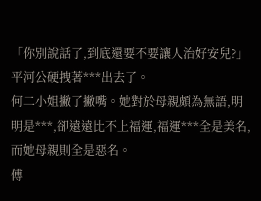「你別說話了,到底還要不要讓人治好安兒?」
平河公硬拽著***出去了。
何二小姐撇了撇嘴。她對於母親頗為無語,明明是***,卻遠遠比不上福運,福運***全是美名,而她母親則全是惡名。
傅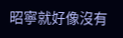昭寧就好像沒有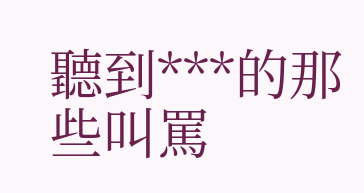聽到***的那些叫罵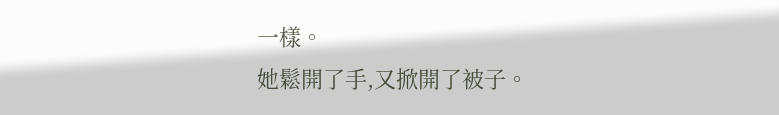一樣。
她鬆開了手,又掀開了被子。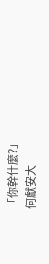「你幹什麼?」
何獻安大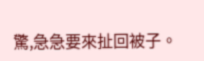驚,急急要來扯回被子。